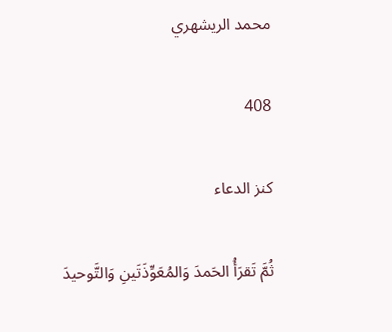محمد الريشهري

408

كنز الدعاء

ثُمَّ تَقرَأُ الحَمدَ وَالمُعَوِّذَتَينِ وَالتَّوحيدَ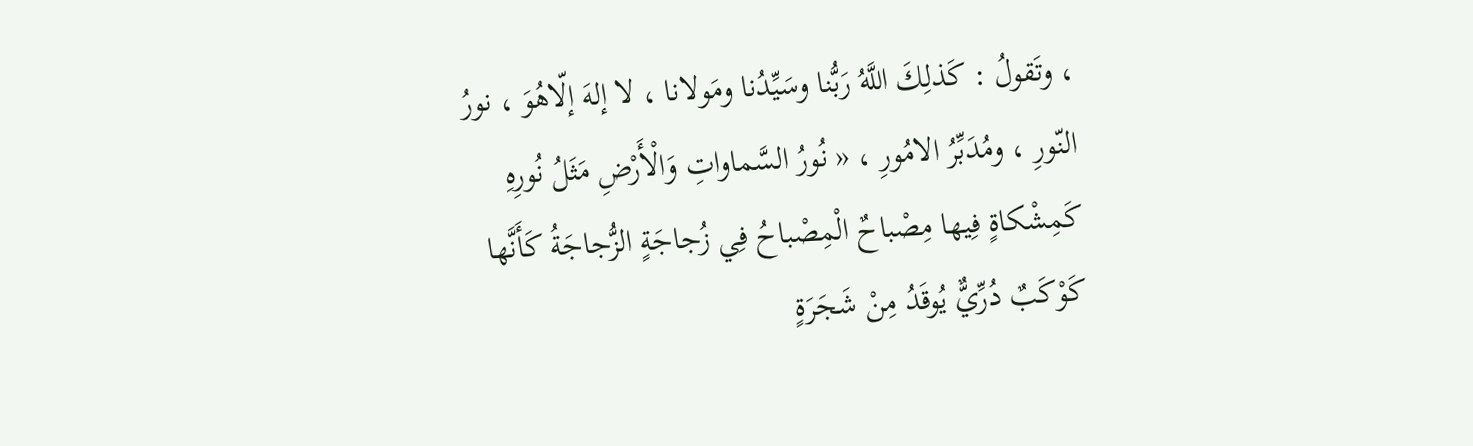، وتَقولُ : كَذلِكَ اللَّهُ رَبُّنا وسَيِّدُنا ومَولانا ، لا إلهَ إلّاهُوَ ، نورُ النّورِ ، ومُدَبِّرُ الامُورِ ، « نُورُ السَّماواتِ وَالْأَرْضِ مَثَلُ نُورِهِ كَمِشْكاةٍ فِيها مِصْباحٌ الْمِصْباحُ فِي زُجاجَةٍ الزُّجاجَةُ كَأَنَّها كَوْكَبٌ دُرِّيٌّ يُوقَدُ مِنْ شَجَرَةٍ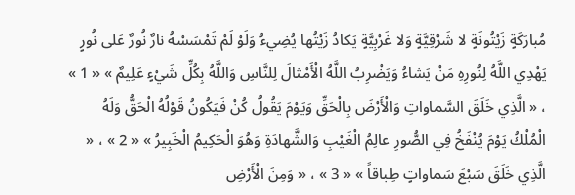مُبارَكَةٍ زَيْتُونَةٍ لا شَرْقِيَّةٍ وَلا غَرْبِيَّةٍ يَكادُ زَيْتُها يُضِيءُ وَلَوْ لَمْ تَمْسَسْهُ نارٌ نُورٌ عَلى نُورٍ يَهْدِي اللَّهُ لِنُورِهِ مَنْ يَشاءُ وَيَضْرِبُ اللَّهُ الْأَمْثالَ لِلنَّاسِ وَاللَّهُ بِكُلِّ شَيْءٍ عَلِيمٌ » « 1 » ، « الَّذِي خَلَقَ السَّماواتِ وَالْأَرْضَ بِالْحَقِّ وَيَوْمَ يَقُولُ كُنْ فَيَكُونُ قَوْلُهُ الْحَقُّ وَلَهُ الْمُلْكُ يَوْمَ يُنْفَخُ فِي الصُّورِ عالِمُ الْغَيْبِ وَالشَّهادَةِ وَهُوَ الْحَكِيمُ الْخَبِيرُ » « 2 » ، « الَّذِي خَلَقَ سَبْعَ سَماواتٍ طِباقاً » « 3 » ، « وَمِنَ الْأَرْضِ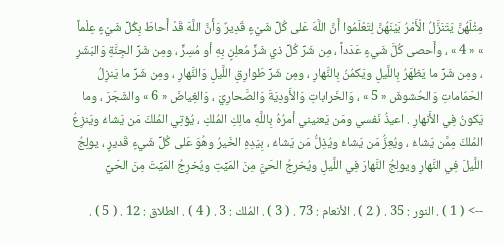مِثْلَهُنَّ يَتَنَزَّلُ الْأَمْرُ بَيْنَهُنَّ لِتَعْلَمُوا أَنَّ اللَّهَ عَلى كُلِّ شَيْءٍ قَدِيرٌ وَأَنَّ اللَّهَ قَدْ أَحاطَ بِكُلِّ شَيْءٍ عِلْماً » « 4 » ، وأَحصى كُلَّ شَيءٍ عَدَداً ، مِن شَرِّ كُلِّ ذي شَرٍّ مُعلِنٍ بِهِ أو مُسِرٍّ ، ومِن شَرِّ الجِنَّةِ وَالبَشَرِ ، ومِن شَرِّ ما يَظهَرُ بِاللَّيلِ ويَكمُنُ بِالنَّهارِ ، ومِن شَرِّ طَوارِقِ اللَّيلِ وَالنَّهارِ ، ومِن شَرِّ ما يَنزِلُ الحَمّاماتِ وَالحُشوشَ « 5 » ، وَالخَراباتِ وَالأَودِيَةَ وَالصَّحارِيَ ، وَالغِياضَ « 6 » والشَجَرَ ، وما يَكونُ فِي الأَنهارِ . اعيذُ نَفسي ومَن يَعنيني أمرُهُ بِاللَّهِ مالِكِ المُلكِ ، يُؤتِي المُلكَ مَن يَشاءُ ويَنزِعُ المُلكَ مِمَّن يَشاءُ ، ويُعِزُّ مَن يَشاءُ ويُذِلُّ مَن يَشاءُ ، بِيَدِهِ الخَيرُ وهُوَ عَلى كُلِّ شَيءٍ قَديرٍ ، يولِجُ اللَّيلَ فِي النَّهارِ ويولِجُ النَّهارَ فِي اللَّيلِ ويُخرِجُ الحَيَّ مِنَ المَيِّتِ ويُخرِجُ المَيِّتَ مِنَ الحَيِّ

--> ( 1 ) . النور : 35 . ( 2 ) . الأنعام : 73 . ( 3 ) . المُلك : 3 . ( 4 ) . الطلاق : 12 . ( 5 ) .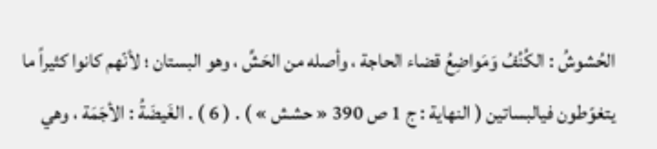الحُشوشُ : الكُنُفُ وَمَواضِعُ قضاء الحاجة ، وأصله من الحَشِّ ، وهو البستان ؛ لأنّهم كانوا كثيراً ما يتغوّطون فيالبساتين ( النهاية : ج 1 ص 390 « حشش » ) . ( 6 ) . الغَيضَةُ : الأجَمَة ، وهي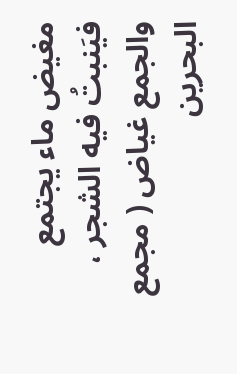مغيض ماء يجتمع فيَنبتُ فيه الشجر ، والجمع غياض ( مجمع البحرين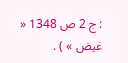: ج 2 ص 1348 « غيض » ) .